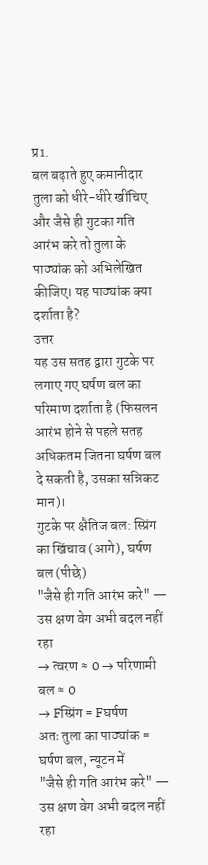प्र1.
बल बढ़ाते हुए कमानीदार तुला को धीरे-धीरे खींचिए और जैसे ही गुटका गति आरंभ करे तो तुला के पाठ्यांक को अभिलेखित कीजिए। यह पाठ्यांक क्या दर्शाता है?
उत्तर
यह उस सतह द्वारा गुटके पर लगाए गए घर्षण बल का परिमाण दर्शाता है (फिसलन आरंभ होने से पहले सतह अधिकतम जितना घर्षण बल दे सकती है, उसका सन्निकट मान)।
गुटके पर क्षैतिज बल: स्प्रिंग का खिंचाव (आगे), घर्षण बल (पीछे)
"जैसे ही गति आरंभ करे" — उस क्षण वेग अभी बदल नहीं रहा
→ त्वरण ≈ 0 → परिणामी बल ≈ 0
→ Fस्प्रिंग = Fघर्षण
अतः तुला का पाठ्यांक = घर्षण बल, न्यूटन में
"जैसे ही गति आरंभ करे" — उस क्षण वेग अभी बदल नहीं रहा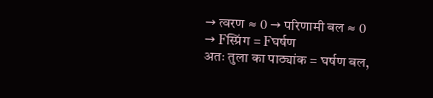→ त्वरण ≈ 0 → परिणामी बल ≈ 0
→ Fस्प्रिंग = Fघर्षण
अतः तुला का पाठ्यांक = घर्षण बल,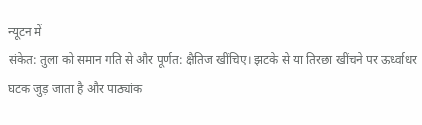न्यूटन में
संकेत: तुला को समान गति से और पूर्णत: क्षैतिज खींचिए। झटके से या तिरछा खींचने पर ऊर्ध्वाधर घटक जुड़ जाता है और पाठ्यांक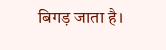बिगड़ जाता है।